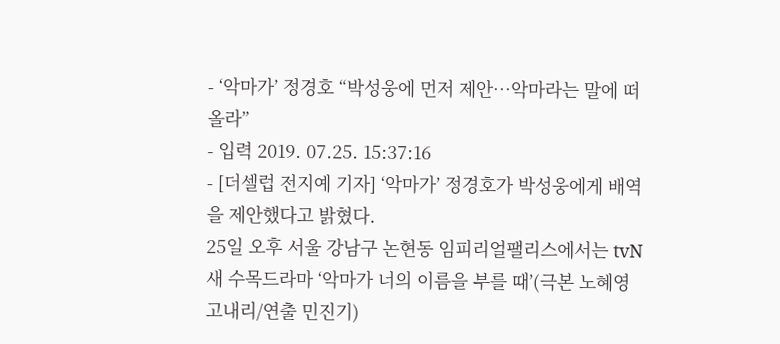- ‘악마가’ 정경호 “박성웅에 먼저 제안…악마라는 말에 떠올라”
- 입력 2019. 07.25. 15:37:16
- [더셀럽 전지예 기자] ‘악마가’ 정경호가 박성웅에게 배역을 제안했다고 밝혔다.
25일 오후 서울 강남구 논현동 임피리얼팰리스에서는 tvN 새 수목드라마 ‘악마가 너의 이름을 부를 때’(극본 노혜영 고내리/연출 민진기)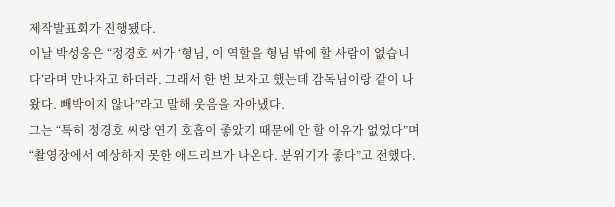제작발표회가 진행됐다.
이날 박성웅은 “정경호 씨가 ‘형님, 이 역할을 형님 밖에 할 사람이 없습니다’라며 만나자고 하더라. 그래서 한 번 보자고 했는데 감독님이랑 같이 나왔다. 빼박이지 않나”라고 말해 웃음을 자아냈다.
그는 “특히 정경호 씨랑 연기 호흡이 좋았기 때문에 안 할 이유가 없었다”며 “촬영장에서 예상하지 못한 애드리브가 나온다. 분위기가 좋다”고 전했다.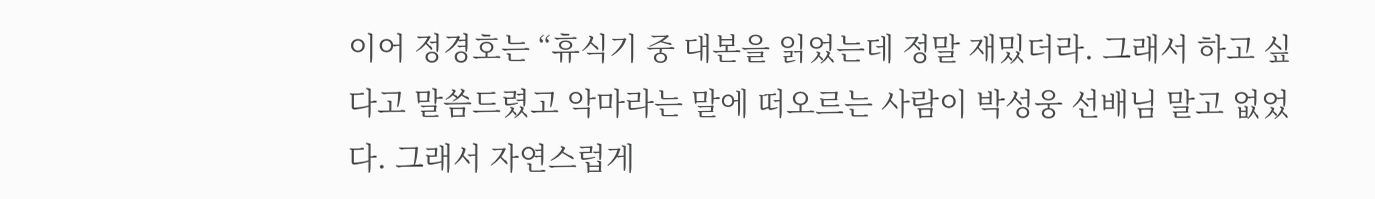이어 정경호는 “휴식기 중 대본을 읽었는데 정말 재밌더라. 그래서 하고 싶다고 말씀드렸고 악마라는 말에 떠오르는 사람이 박성웅 선배님 말고 없었다. 그래서 자연스럽게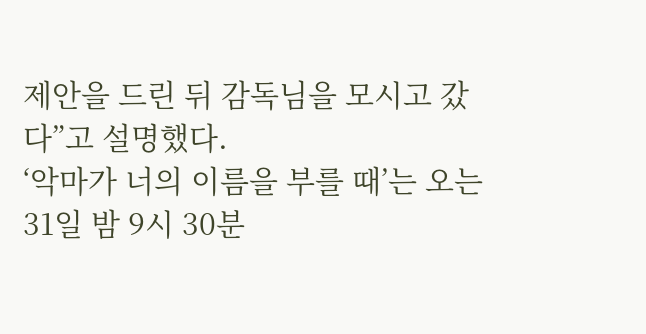제안을 드린 뒤 감독님을 모시고 갔다”고 설명했다.
‘악마가 너의 이름을 부를 때’는 오는 31일 밤 9시 30분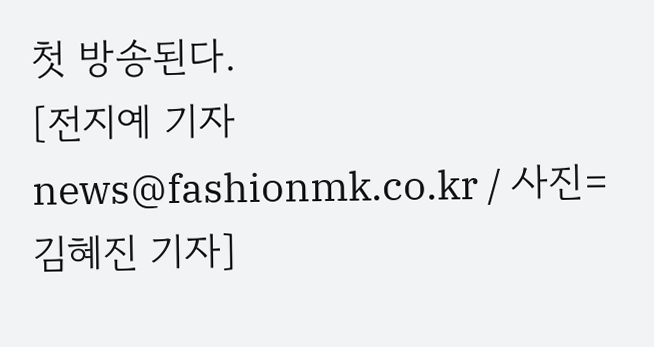첫 방송된다.
[전지예 기자 news@fashionmk.co.kr / 사진= 김혜진 기자]